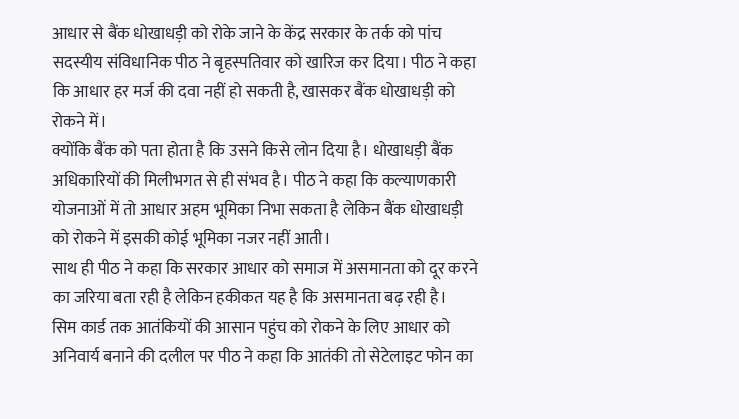आधार से बैंक धोखाधड़ी को रोके जाने के केंद्र सरकार के तर्क को पांच सदस्यीय संविधानिक पीठ ने बृहस्पतिवार को खारिज कर दिया। पीठ ने कहा कि आधार हर मर्ज की दवा नहीं हो सकती है, खासकर बैंक धोखाधड़ी को रोकने में।
क्योंकि बैंक को पता होता है कि उसने किसे लोन दिया है। धोखाधड़ी बैंक अधिकारियों की मिलीभगत से ही संभव है। पीठ ने कहा कि कल्याणकारी योजनाओं में तो आधार अहम भूमिका निभा सकता है लेकिन बैंक धोखाधड़ी को रोकने में इसकी कोई भूमिका नजर नहीं आती।
साथ ही पीठ ने कहा कि सरकार आधार को समाज में असमानता को दूर करने का जरिया बता रही है लेकिन हकीकत यह है कि असमानता बढ़ रही है।
सिम कार्ड तक आतंकियों की आसान पहुंच को रोकने के लिए आधार को अनिवार्य बनाने की दलील पर पीठ ने कहा कि आतंकी तो सेटेलाइट फोन का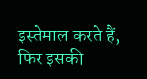इस्तेमाल करते हैं, फिर इसकी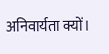अनिवार्यता क्यों।